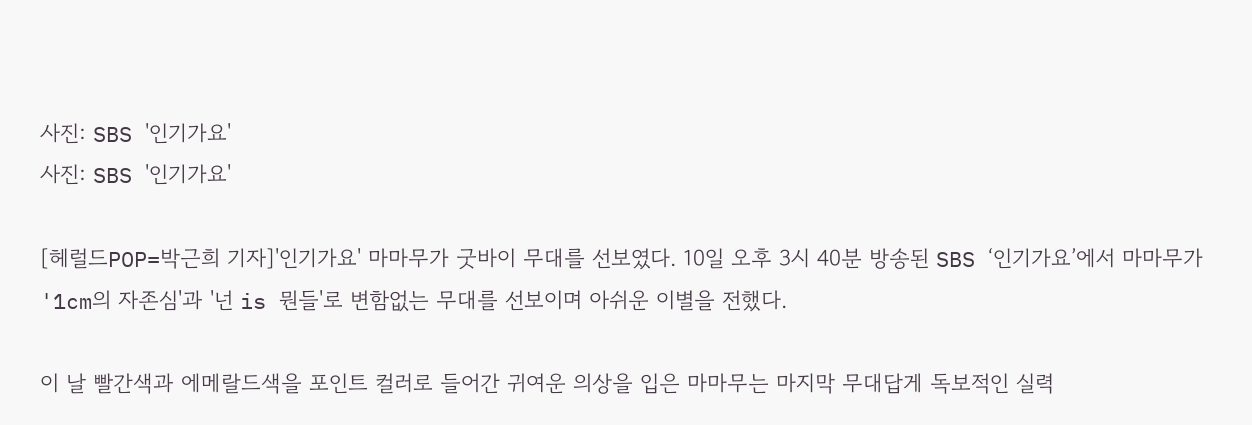사진: SBS '인기가요'
사진: SBS '인기가요'

[헤럴드POP=박근희 기자]'인기가요' 마마무가 굿바이 무대를 선보였다. 10일 오후 3시 40분 방송된 SBS ‘인기가요’에서 마마무가 '1cm의 자존심'과 '넌 is 뭔들'로 변함없는 무대를 선보이며 아쉬운 이별을 전했다.

이 날 빨간색과 에메랄드색을 포인트 컬러로 들어간 귀여운 의상을 입은 마마무는 마지막 무대답게 독보적인 실력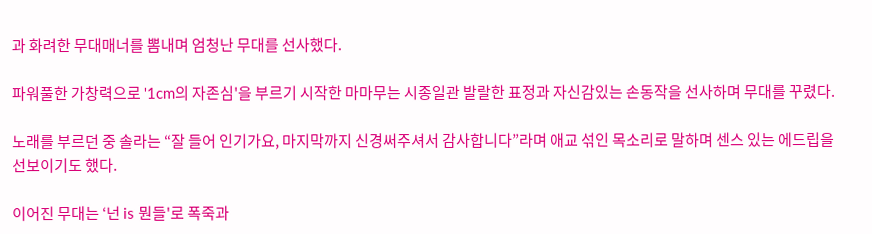과 화려한 무대매너를 뽐내며 엄청난 무대를 선사했다.

파워풀한 가창력으로 '1cm의 자존심'을 부르기 시작한 마마무는 시종일관 발랄한 표정과 자신감있는 손동작을 선사하며 무대를 꾸렸다.

노래를 부르던 중 솔라는 “잘 들어 인기가요, 마지막까지 신경써주셔서 감사합니다”라며 애교 섞인 목소리로 말하며 센스 있는 에드립을 선보이기도 했다.

이어진 무대는 ‘넌 is 뭔들'로 폭죽과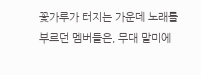꽃가루가 터지는 가운데 노래를 부르던 멤버들은, 무대 말미에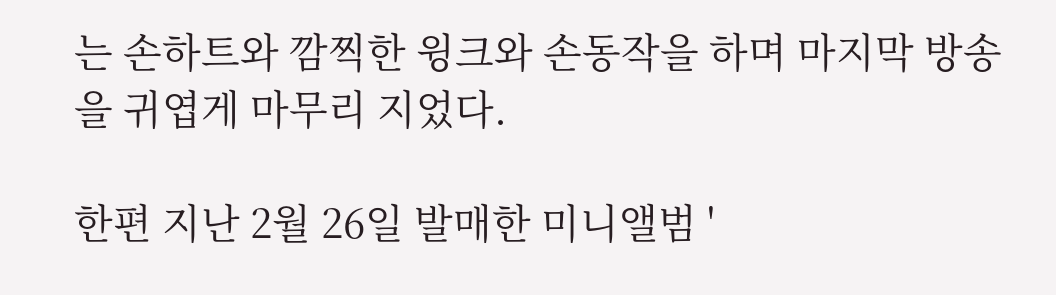는 손하트와 깜찍한 윙크와 손동작을 하며 마지막 방송을 귀엽게 마무리 지었다.

한편 지난 2월 26일 발매한 미니앨범 '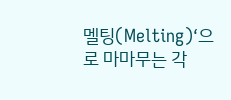멜팅(Melting)‘으로 마마무는 각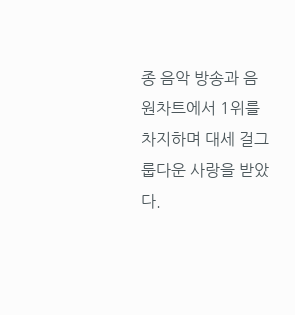종 음악 방송과 음원차트에서 1위를 차지하며 대세 걸그룹다운 사랑을 받았다.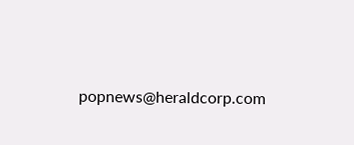popnews@heraldcorp.com